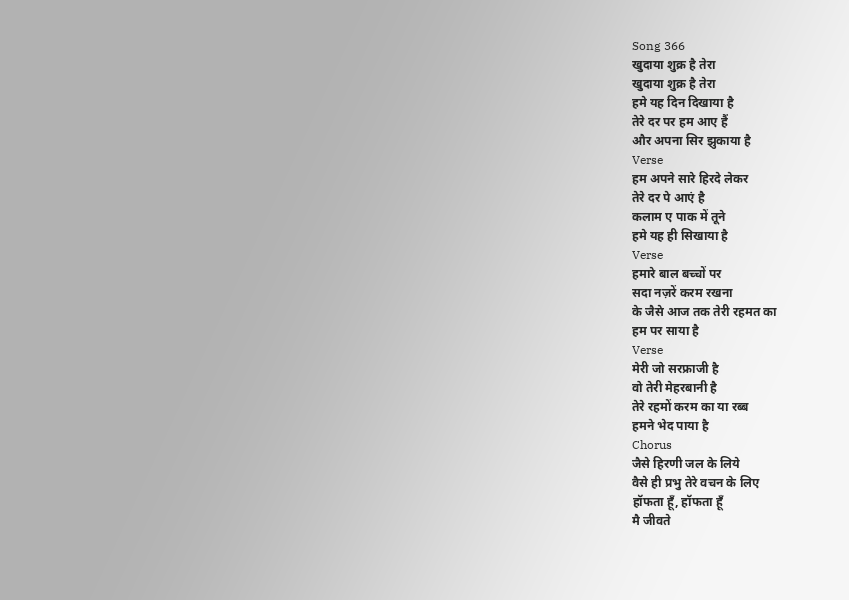Song 366
खुदाया शुक्र है तेरा
खुदाया शुक्र है तेरा
हमे यह दिन दिखाया है
तेरे दर पर हम आए हैं
और अपना सिर झुकाया है
Verse
हम अपने सारे हिरदे लेकर
तेरे दर पे आएं है
कलाम ए पाक में तूने
हमे यह ही सिखाया है
Verse
हमारे बाल बच्चों पर
सदा नज़रें करम रखना
के जैसे आज तक तेरी रहमत का
हम पर साया है
Verse
मेरी जो सरफ्राजी है
वो तेरी मेहरबानी है
तेरे रहमों करम का या रब्ब
हमने भेद पाया है
Chorus
जैसे हिरणी जल के लिये
वैसे ही प्रभु तेरे वचन के लिए
हॉफता हूँ, हॉफता हूँ
मै जीवते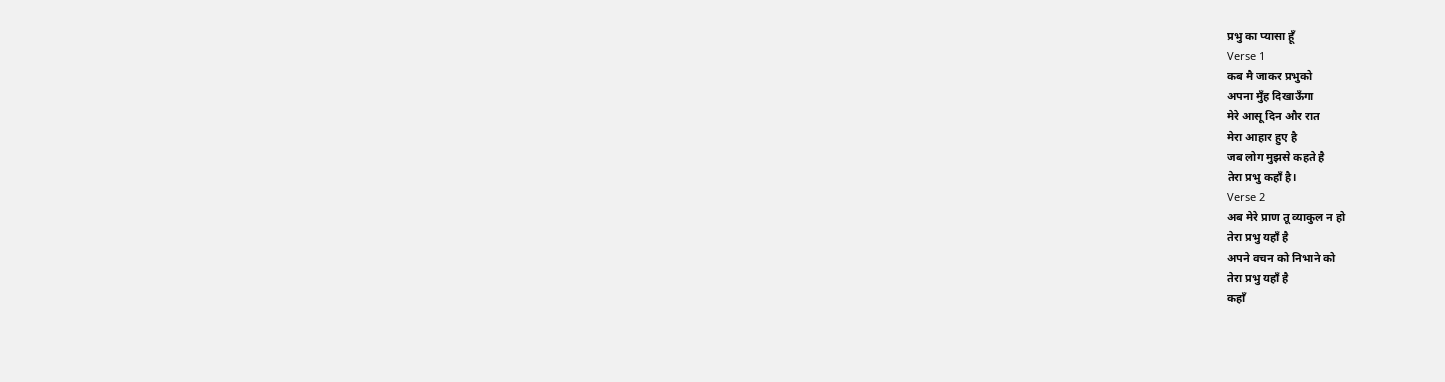प्रभु का प्यासा हूँ
Verse 1
कब मै जाकर प्रभुको
अपना मुँह दिखाऊँगा
मेरे आसू दिन और रात
मेरा आहार हुए है
जब लोग मुझसे कहते है
तेरा प्रभु कहाँ है।
Verse 2
अब मेरे प्राण तू व्याकुल न हो
तेरा प्रभु यहाँ है
अपने वचन को निभाने को
तेरा प्रभु यहाँ है
कहाँ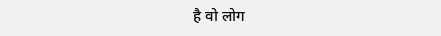है वो लोग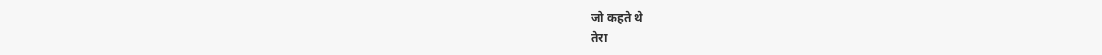जो कहते थे
तेरा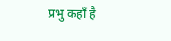प्रभु कहाँ है